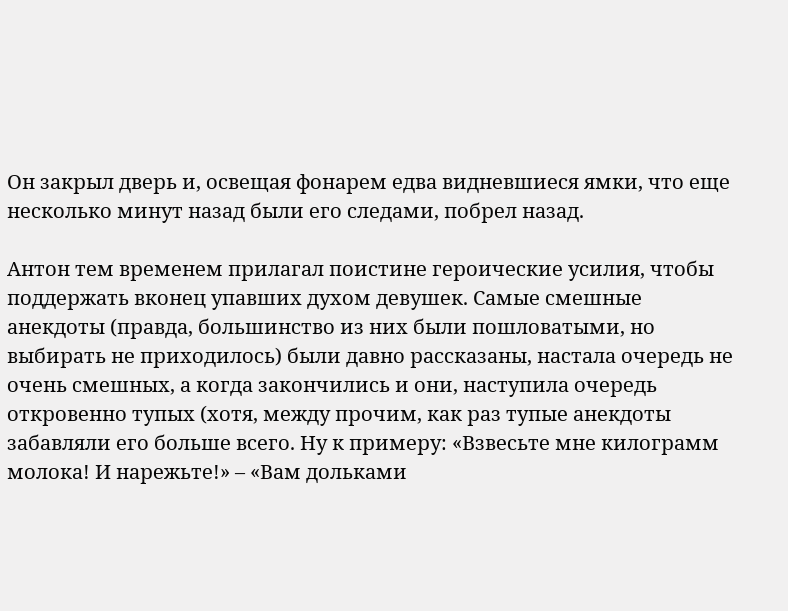Он закрыл дверь и, освещая фонарем едва видневшиеся ямки, что еще несколько минут назад были его следами, побрел назад.

Антон тем временем прилагал поистине героические усилия, чтобы поддержать вконец упавших духом девушек. Самые смешные анекдоты (правда, большинство из них были пошловатыми, но выбирать не приходилось) были давно рассказаны, настала очередь не очень смешных, а когда закончились и они, наступила очередь откровенно тупых (хотя, между прочим, как раз тупые анекдоты забавляли его больше всего. Ну к примеру: «Взвесьте мне килограмм молока! И нарежьте!» – «Вам дольками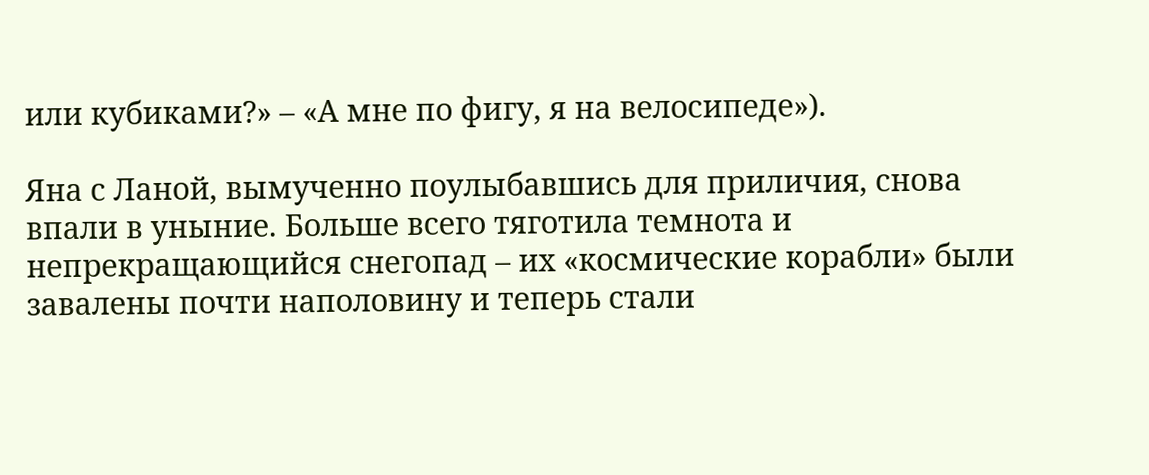или кубиками?» – «А мне по фигу, я на велосипеде»).

Яна с Ланой, вымученно поулыбавшись для приличия, снова впали в уныние. Больше всего тяготила темнота и непрекращающийся снегопад – их «космические корабли» были завалены почти наполовину и теперь стали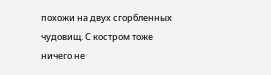похожи на двух сгорбленных чудовищ. С костром тоже ничего не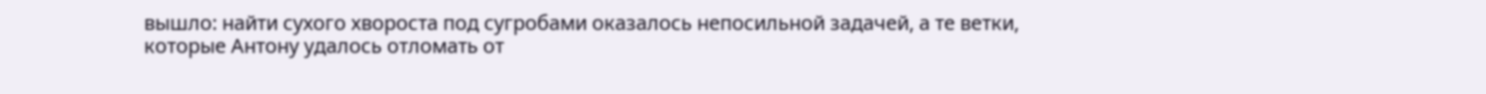вышло: найти сухого хвороста под сугробами оказалось непосильной задачей, а те ветки, которые Антону удалось отломать от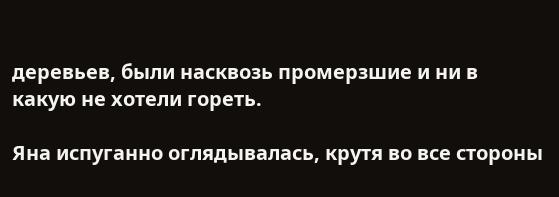деревьев, были насквозь промерзшие и ни в какую не хотели гореть.

Яна испуганно оглядывалась, крутя во все стороны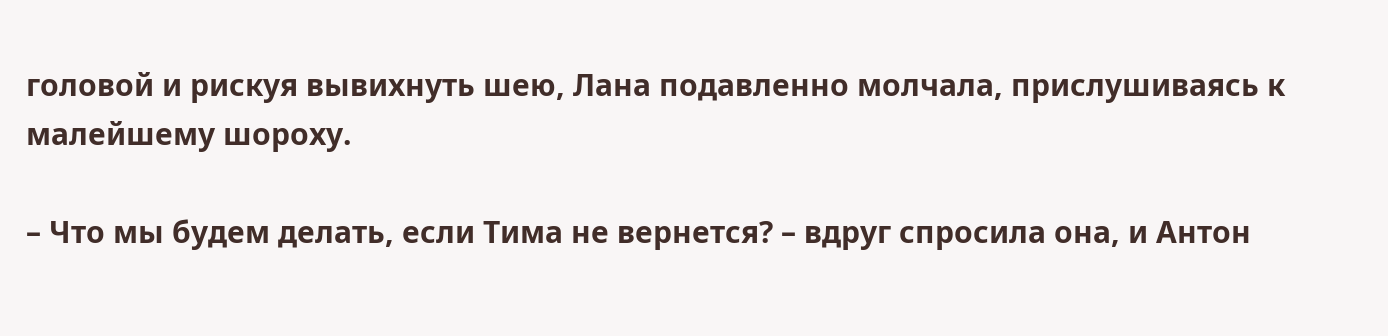головой и рискуя вывихнуть шею, Лана подавленно молчала, прислушиваясь к малейшему шороху.

– Что мы будем делать, если Тима не вернется? – вдруг спросила она, и Антон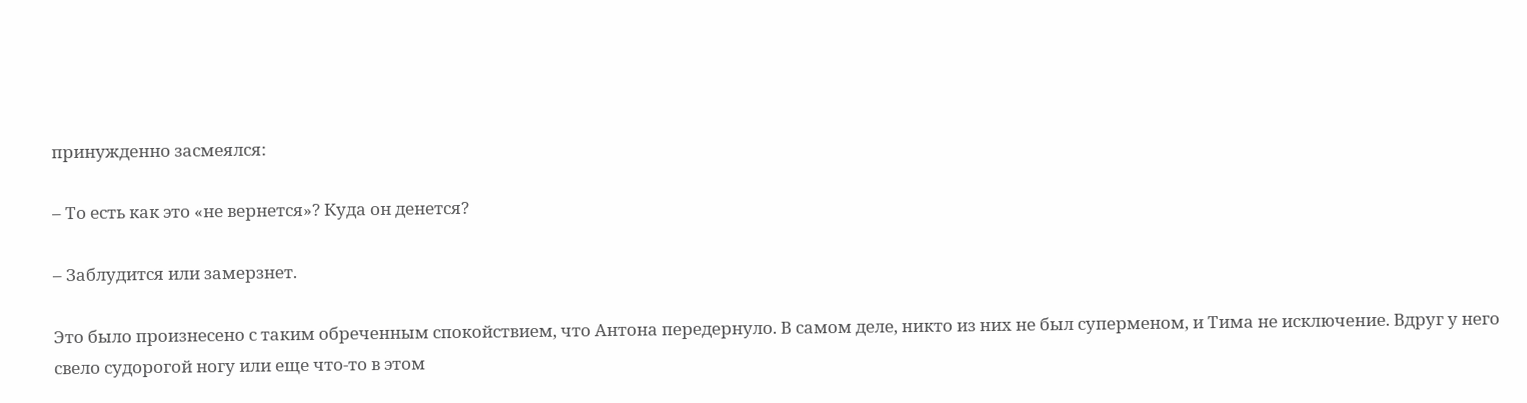принужденно засмеялся:

– То есть как это «не вернется»? Куда он денется?

– Заблудится или замерзнет.

Это было произнесено с таким обреченным спокойствием, что Антона передернуло. В самом деле, никто из них не был суперменом, и Тима не исключение. Вдруг у него свело судорогой ногу или еще что-то в этом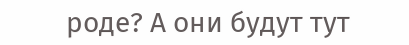роде? А они будут тут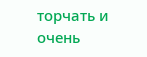торчать и очень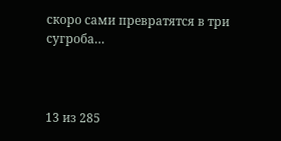скоро сами превратятся в три сугроба…



13 из 285